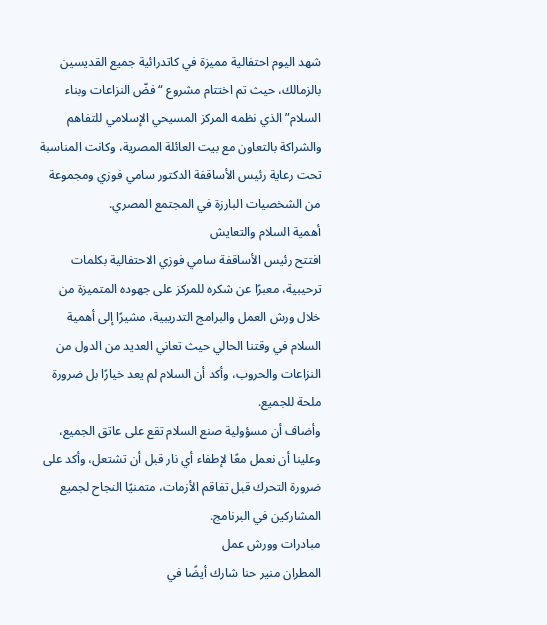شهد اليوم احتفالية مميزة في كاتدرائية جميع القديسين بالزمالك، حيث تم اختتام مشروع “فضّ النزاعات وبناء السلام” الذي نظمه المركز المسيحي الإسلامي للتفاهم والشراكة بالتعاون مع بيت العائلة المصرية، وكانت المناسبة تحت رعاية رئيس الأساقفة الدكتور سامي فوزي ومجموعة من الشخصيات البارزة في المجتمع المصري.
أهمية السلام والتعايش
افتتح رئيس الأساقفة سامي فوزي الاحتفالية بكلمات ترحيبية، معبرًا عن شكره للمركز على جهوده المتميزة من خلال ورش العمل والبرامج التدريبية، مشيرًا إلى أهمية السلام في وقتنا الحالي حيث تعاني العديد من الدول من النزاعات والحروب، وأكد أن السلام لم يعد خيارًا بل ضرورة ملحة للجميع.
وأضاف أن مسؤولية صنع السلام تقع على عاتق الجميع، وعلينا أن نعمل معًا لإطفاء أي نار قبل أن تشتعل، وأكد على ضرورة التحرك قبل تفاقم الأزمات، متمنيًا النجاح لجميع المشاركين في البرنامج.
مبادرات وورش عمل
المطران منير حنا شارك أيضًا في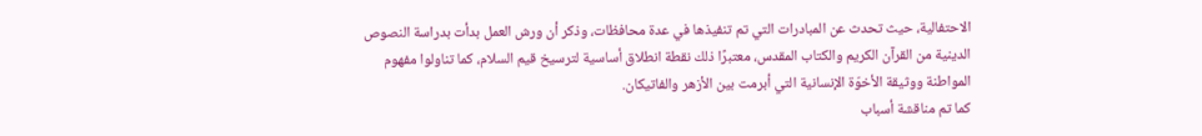الاحتفالية، حيث تحدث عن المبادرات التي تم تنفيذها في عدة محافظات، وذكر أن ورش العمل بدأت بدراسة النصوص الدينية من القرآن الكريم والكتاب المقدس، معتبرًا ذلك نقطة انطلاق أساسية لترسيخ قيم السلام، كما تناولوا مفهوم المواطنة ووثيقة الأخوّة الإنسانية التي أبرمت بين الأزهر والفاتيكان.
كما تم مناقشة أسباب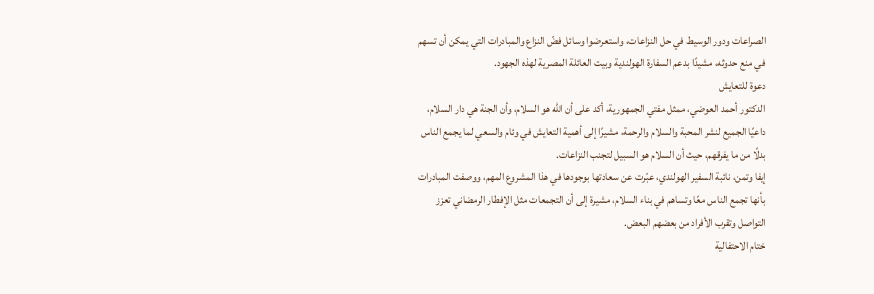الصراعات ودور الوسيط في حل النزاعات، واستعرضوا وسائل فضّ النزاع والمبادرات التي يمكن أن تسهم في منع حدوثه، مشيدًا بدعم السفارة الهولندية وبيت العائلة المصرية لهذه الجهود.
دعوة للتعايش
الدكتور أحمد العوضي، ممثل مفتي الجمهورية، أكد على أن الله هو السلام، وأن الجنة هي دار السلام، داعيًا الجميع لنشر المحبة والسلام والرحمة، مشيرًا إلى أهمية التعايش في وئام والسعي لما يجمع الناس بدلًا من ما يفرقهم، حيث أن السلام هو السبيل لتجنب النزاعات.
إيفا وتمن، نائبة السفير الهولندي، عبّرت عن سعادتها بوجودها في هذا المشروع المهم، ووصفت المبادرات بأنها تجمع الناس معًا وتساهم في بناء السلام، مشيرة إلى أن التجمعات مثل الإفطار الرمضاني تعزز التواصل وتقرب الأفراد من بعضهم البعض.
ختام الاحتفالية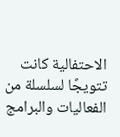الاحتفالية كانت تتويجًا لسلسلة من الفعاليات والبرامج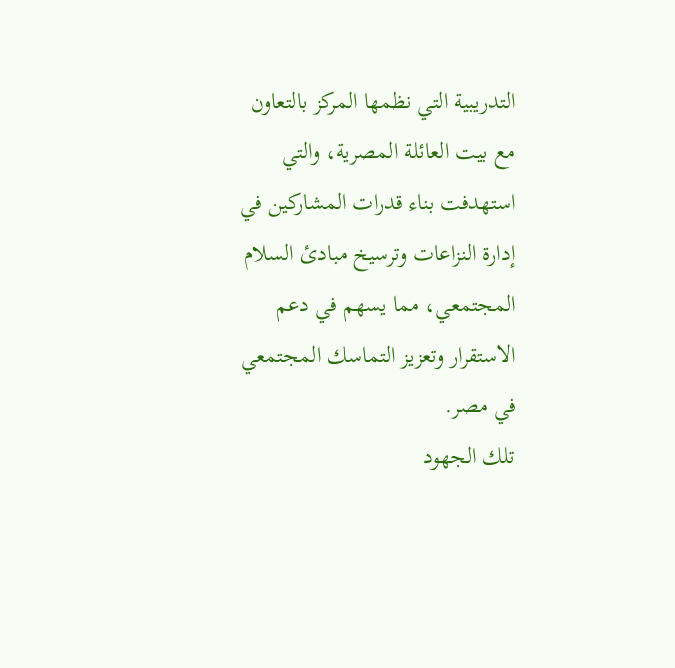التدريبية التي نظمها المركز بالتعاون مع بيت العائلة المصرية، والتي استهدفت بناء قدرات المشاركين في إدارة النزاعات وترسيخ مبادئ السلام المجتمعي، مما يسهم في دعم الاستقرار وتعزيز التماسك المجتمعي في مصر.
تلك الجهود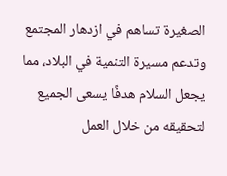الصغيرة تساهم في ازدهار المجتمع وتدعم مسيرة التنمية في البلاد، مما يجعل السلام هدفًا يسعى الجميع لتحقيقه من خلال العمل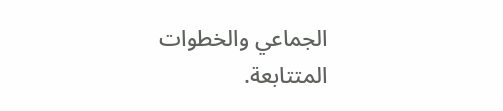الجماعي والخطوات المتتابعة.